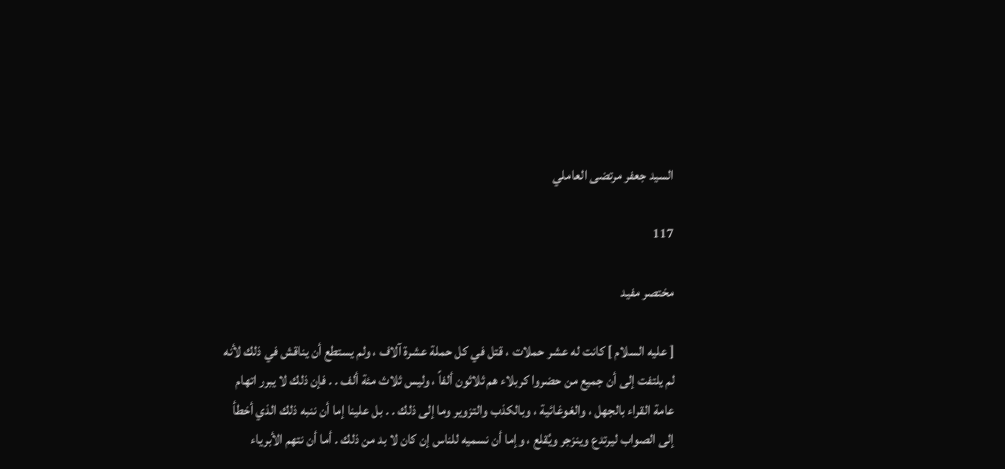السيد جعفر مرتضى العاملي

117

مختصر مفيد

[ عليه السلام ] كانت له عشر حملات ، قتل في كل حملة عشرة آلاف ، ولم يستطع أن يناقش في ذلك لأنه لم يلتفت إلى أن جميع من حضروا كربلاء هم ثلاثون ألفاً ، وليس ثلاث مئة ألف . . فإن ذلك لا يبرر اتهام عامة القراء بالجهل ، والغوغائية ، وبالكذب والتزوير وما إلى ذلك . . بل علينا إما أن ننبه ذلك الذي أخطأ إلى الصواب ليرتدع وينزجر ويُقلع ، وإما أن نسميه للناس إن كان لا بد من ذلك . أما أن نتهم الأبرياء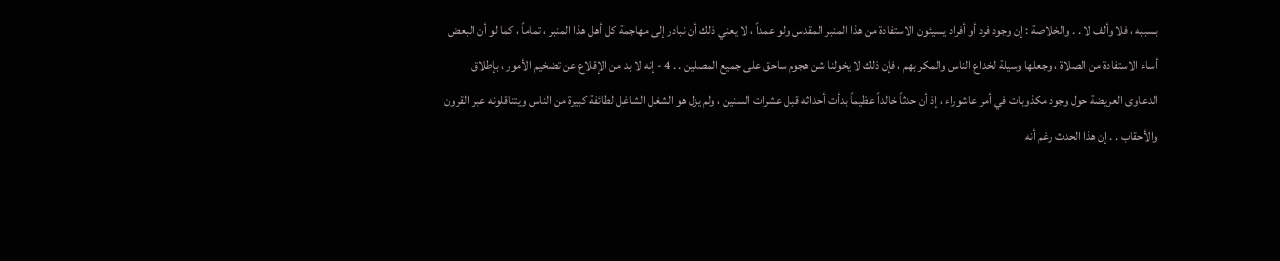بسببه ، فلا وألف لا . . والخلاصة : إن وجود فرد أو أفراد يسيئون الاستفادة من هذا المنبر المقدس ولو عمداً ، لا يعني ذلك أن نبادر إلى مهاجمة كل أهل هذا المنبر ، تماماً ، كما لو أن البعض أساء الاستفادة من الصلاة ، وجعلها وسيلة لخداع الناس والمكر بهم ، فإن ذلك لا يخولنا شن هجوم ساحق على جميع المصلين . . 4 - إنه لا بد من الإقلاع عن تضخيم الأمور ، بإطلاق الدعاوى العريضة حول وجود مكذوبات في أمر عاشوراء ، إذ أن حدثاً خالداً عظيماً بدأت أحداثه قبل عشرات السنين ، ولم يزل هو الشغل الشاغل لطائفة كبيرة من الناس ويتناقلونه عبر القرون والأحقاب . . إن هذا الحدث رغم أنه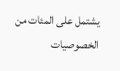يشتمل على المئات من الخصوصيات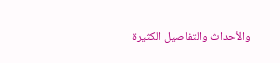والأحداث والتفاصيل الكثيرة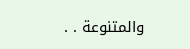والمتنوعة . .